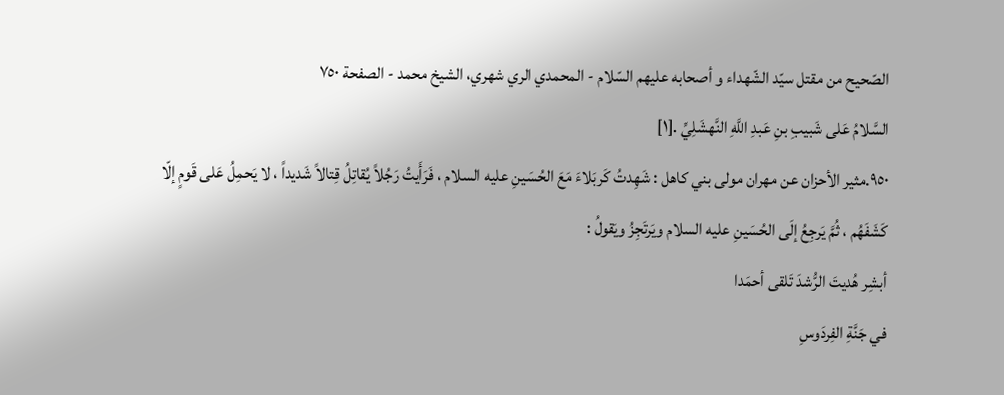الصّحيح من مقتل سيّد الشّهداء و أصحابه عليهم السّلام - المحمدي الري شهري، الشيخ محمد - الصفحة ٧٥٠
السَّلامُ عَلى شَبيبِ بنِ عَبدِ اللَّهِ النَّهشَلِيِّ .[١]
٩٥٠.مثير الأحزان عن مهران مولى بني كاهل : شَهِدتُ كَربَلاءَ مَعَ الحُسَينِ عليه السلام ، فَرَأَيتُ رَجُلاً يُقاتِلُ قِتالاً شَديداً ، لا يَحمِلُ عَلى قَومٍ إلّا كَشَفَهُم ، ثُمَّ يَرجِعُ إلَى الحُسَينِ عليه السلام ويَرتَجِزُ ويَقولُ :
أبشِر هُديتَ الرُّشدَ تَلقى أحمَدا
في جَنَّةِ الفِردَوسِ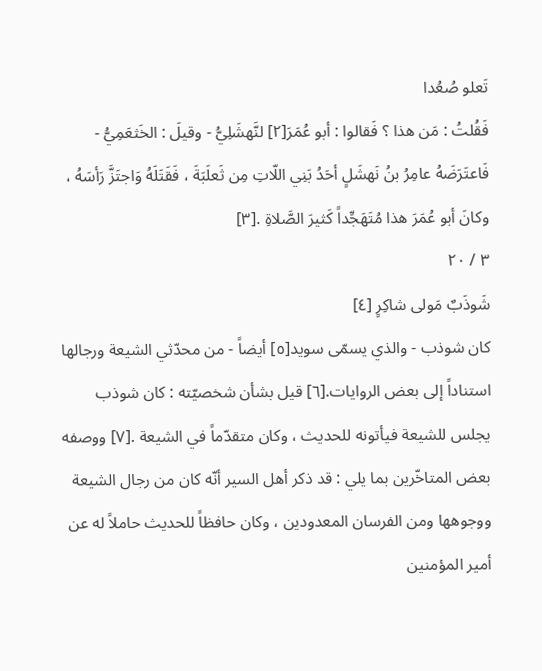تَعلو صُعُدا
فَقُلتُ : مَن هذا ؟ فَقالوا : أبو عُمَرَ[٢] لنَّهشَلِيُّ - وقيلَ : الخَثعَمِيُّ - فَاعتَرَضَهُ عامِرُ بنُ نَهشَلٍ أحَدُ بَنِي اللّاتِ مِن ثَعلَبَةَ ، فَقَتَلَهُ وَاجتَزَّ رَأسَهُ ، وكانَ أبو عُمَرَ هذا مُتَهَجِّداً كَثيرَ الصَّلاةِ .[٣]
٣ / ٢٠
شَوذَبٌ مَولى شاكِرٍ [٤]
كان شوذب - والذي يسمّى سويد[٥] أيضاً - من محدّثي الشيعة ورجالها استناداً إلى بعض الروايات.[٦] قيل بشأن شخصيّته : كان شوذب يجلس للشيعة فيأتونه للحديث ، وكان متقدّماً في الشيعة .[٧] ووصفه بعض المتاخّرين بما يلي : قد ذكر أهل السير أنّه كان من رجال الشيعة ووجوهها ومن الفرسان المعدودين ، وكان حافظاً للحديث حاملاً له عن أمير المؤمنين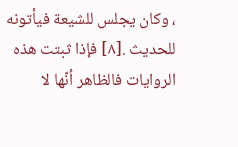، وكان يجلس للشيعة فيأتونه للحديث .[٨] فإذا ثبتت هذه الروايات فالظاهر أنّها لا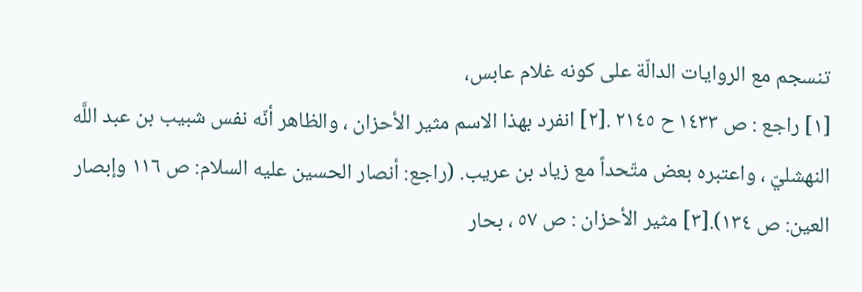تنسجم مع الروايات الدالّة على كونه غلام عابس،
[١] راجع : ص ١٤٣٣ ح ٢١٤٥ .[٢] انفرد بهذا الاسم مثير الأحزان ، والظاهر أنّه نفس شبيب بن عبد اللَّه النهشليّ ، واعتبره بعض متّحداً مع زياد بن عريب. (راجع: أنصار الحسين عليه السلام: ص ١١٦ وإبصار العين: ص ١٣٤).[٣] مثير الأحزان : ص ٥٧ ، بحار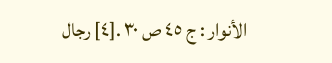الأنوار : ج ٤٥ ص ٣٠ .[٤] رجال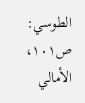الطوسي: ص١٠١، الأمالي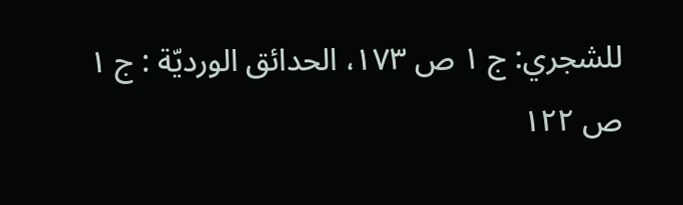للشجري: ج ١ ص ١٧٣، الحدائق الورديّة : ج ١ ص ١٢٢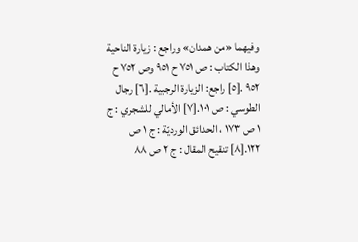وفيهما «من همدان» وراجع : زيارة الناحية وهذا الكتاب : ص ٧٥١ ح ٩٥١ وص ٧٥٢ ح ٩٥٢ .[٥] راجع: الزيارة الرجبية .[٦] رجال الطوسي : ص ١٠١.[٧] الأمالي للشجري : ج ١ ص ١٧٣ ، الحدائق الورديّة : ج ١ ص ١٢٢.[٨] تنقيح المقال : ج ٢ ص ٨٨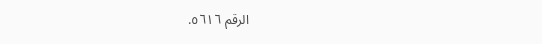الرقم ٥٦١٦.